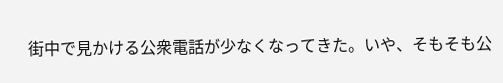街中で見かける公衆電話が少なくなってきた。いや、そもそも公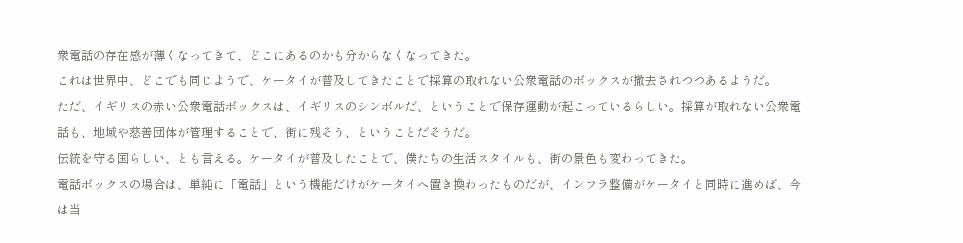衆電話の存在感が薄くなってきて、どこにあるのかも分からなくなってきた。
これは世界中、どこでも同じようで、ケータイが普及してきたことで採算の取れない公衆電話のボックスが撤去されつつあるようだ。
ただ、イギリスの赤い公衆電話ボックスは、イギリスのシンボルだ、ということで保存運動が起こっているらしい。採算が取れない公衆電話も、地域や慈善団体が管理することで、街に残そう、ということだそうだ。
伝統を守る国らしい、とも言える。ケータイが普及したことで、僕たちの生活スタイルも、街の景色も変わってきた。
電話ボックスの場合は、単純に「電話」という機能だけがケータイへ置き換わったものだが、インフラ整備がケータイと同時に進めば、今は当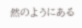然のようにある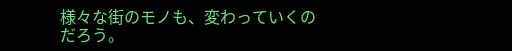様々な街のモノも、変わっていくのだろう。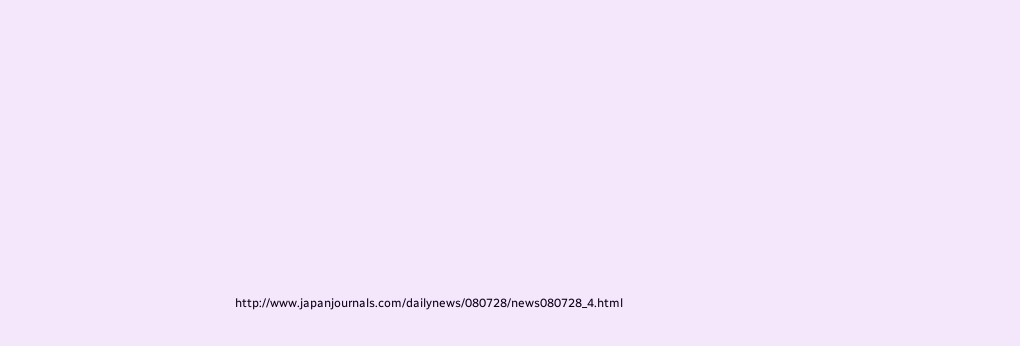http://www.japanjournals.com/dailynews/080728/news080728_4.html